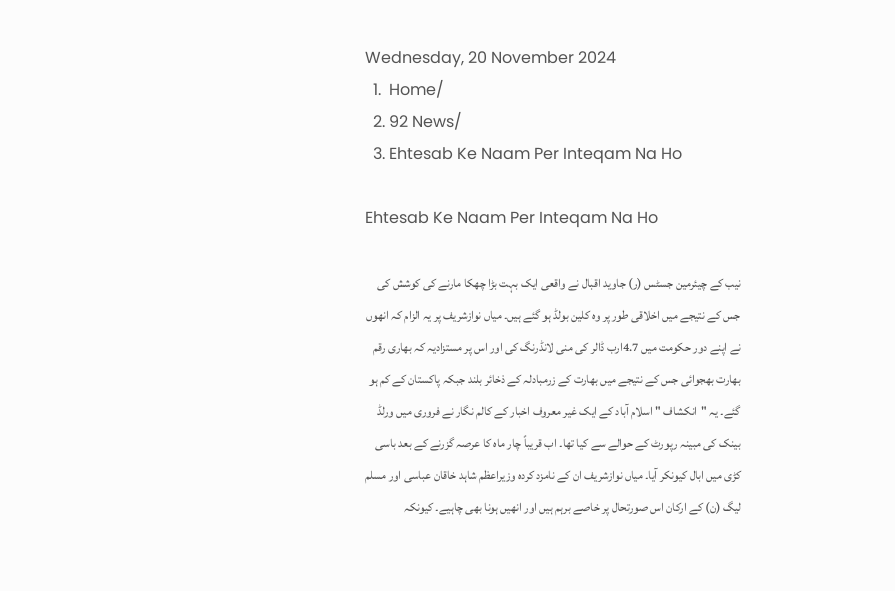Wednesday, 20 November 2024
  1.  Home/
  2. 92 News/
  3. Ehtesab Ke Naam Per Inteqam Na Ho

Ehtesab Ke Naam Per Inteqam Na Ho

نیب کے چیئرمین جسٹس (ر) جاوید اقبال نے واقعی ایک بہت بڑا چھکا مارنے کی کوشش کی جس کے نتیجے میں اخلاقی طور پر وہ کلین بولڈ ہو گئے ہیں۔ میاں نوازشریف پر یہ الزام کہ انھوں نے اپنے دور حکومت میں 4.7ارب ڈالر کی منی لانڈرنگ کی اور اس پر مستزادیہ کہ بھاری رقم بھارت بھجوائی جس کے نتیجے میں بھارت کے زرمبادلہ کے ذخائر بلند جبکہ پاکستان کے کم ہو گئے۔ یہ "انکشاف " اسلام آباد کے ایک غیر معروف اخبار کے کالم نگار نے فروری میں ورلڈ بینک کی مبینہ رپورٹ کے حوالے سے کیا تھا۔ اب قریباً چار ماہ کا عرصہ گزرنے کے بعد باسی کڑی میں ابال کیونکر آیا۔ میاں نوازشریف ان کے نامزد کردہ وزیراعظم شاہد خاقان عباسی اور مسلم لیگ (ن) کے ارکان اس صورتحال پر خاصے برہم ہیں اور انھیں ہونا بھی چاہیے۔ کیونکہ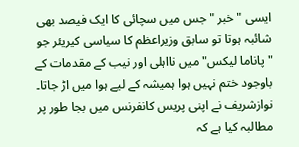ایسی "خبر " جس میں سچائی کا ایک فیصد بھی شائبہ ہوتا تو سابق وزیراعظم کا سیاسی کیریئر جو "پاناما لیکس" میں نااہلی اور نیب کے مقدمات کے باوجود ختم نہیں ہوا ہمیشہ کے لیے ہوا میں اڑ جاتا۔ نوازشریف نے اپنی پریس کانفرنس میں بجا طور پر مطالبہ کیا ہے کہ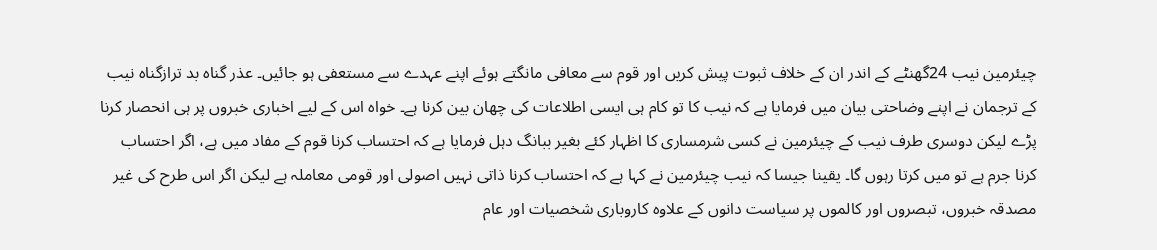چیئرمین نیب 24گھنٹے کے اندر ان کے خلاف ثبوت پیش کریں اور قوم سے معافی مانگتے ہوئے اپنے عہدے سے مستعفی ہو جائیں۔ عذر گناہ بد ترازگناہ نیب کے ترجمان نے اپنے وضاحتی بیان میں فرمایا ہے کہ نیب کا تو کام ہی ایسی اطلاعات کی چھان بین کرنا ہے۔ خواہ اس کے لیے اخباری خبروں پر ہی انحصار کرنا پڑے لیکن دوسری طرف نیب کے چیئرمین نے کسی شرمساری کا اظہار کئے بغیر ببانگ دہل فرمایا ہے کہ احتساب کرنا قوم کے مفاد میں ہے، اگر احتساب کرنا جرم ہے تو میں کرتا رہوں گا۔ یقینا جیسا کہ نیب چیئرمین نے کہا ہے کہ احتساب کرنا ذاتی نہیں اصولی اور قومی معاملہ ہے لیکن اگر اس طرح کی غیر مصدقہ خبروں، تبصروں اور کالموں پر سیاست دانوں کے علاوہ کاروباری شخصیات اور عام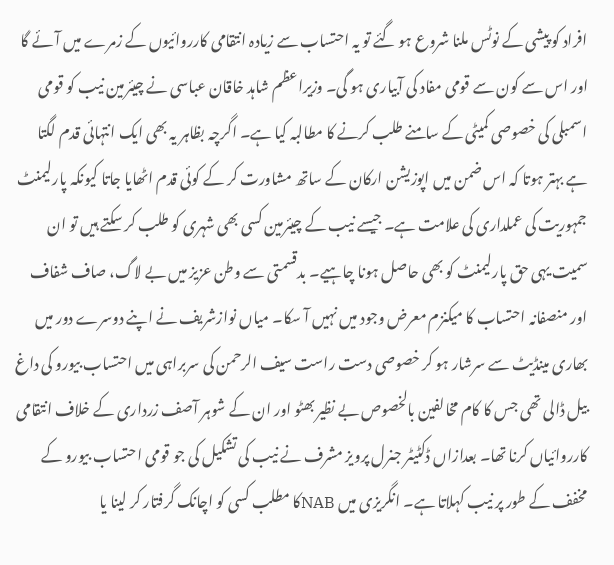افراد کو پیشی کے نوٹس ملنا شروع ہو گئے تو یہ احتساب سے زیادہ انتقامی کارروائیوں کے زمرے میں آئے گا اور اس سے کون سے قومی مفاد کی آبیاری ہو گی۔ وزیراعظم شاہد خاقان عباسی نے چیئرمین نیب کو قومی اسمبلی کی خصوصی کمیٹی کے سامنے طلب کرنے کا مطالبہ کیا ہے۔ اگرچہ بظاہر یہ بھی ایک انتہائی قدم لگتا ہے بہتر ہوتا کہ اس ضمن میں اپوزیشن ارکان کے ساتھ مشاورت کر کے کوئی قدم اٹھایا جاتا کیونکہ پارلیمنٹ جمہوریت کی عملداری کی علامت ہے۔ جیسے نیب کے چیئرمین کسی بھی شہری کو طلب کر سکتے ہیں تو ان سمیت یہی حق پارلیمنٹ کو بھی حاصل ہونا چاہیے۔ بدقسمتی سے وطن عزیز میں بے لاگ، صاف شفاف اور منصفانہ احتساب کا میکنزم معرض وجود میں نہیں آ سکا۔ میاں نوازشریف نے اپنے دوسرے دور میں بھاری مینڈیٹ سے سرشار ہو کر خصوصی دست راست سیف الرحمن کی سربراہی میں احتساب بیورو کی داغ بیل ڈالی تھی جس کا کام مخالفین بالخصوص بے نظیر بھٹو اور ان کے شوہر آصف زرداری کے خلاف انتقامی کارروائیاں کرنا تھا۔ بعدازاں ڈکٹیٹر جنرل پرویز مشرف نے نیب کی تشکیل کی جو قومی احتساب بیورو کے مخفف کے طور پر نیب کہلاتا ہے۔ انگریزی میں NABکا مطلب کسی کو اچانک گرفتار کر لینا یا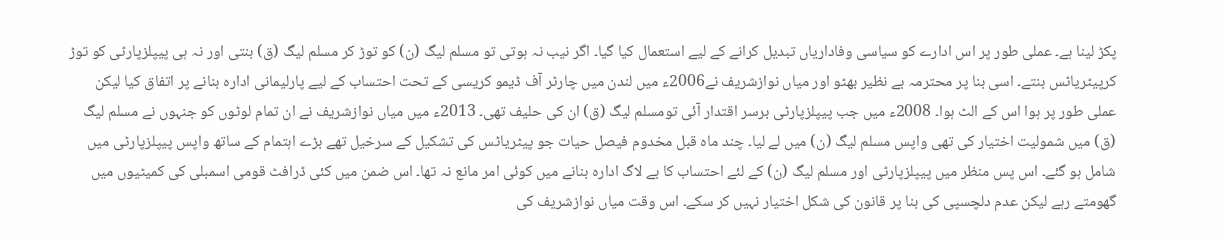پکڑ لینا ہے۔ عملی طور پر اس ادارے کو سیاسی وفاداریاں تبدیل کرانے کے لیے استعمال کیا گیا۔ اگر نیب نہ ہوتی تو مسلم لیگ (ن) کو توڑ کر مسلم لیگ (ق) بنتی اور نہ ہی پیپلزپارٹی کو توڑ کرپیٹریاٹس بنتے۔ اسی بنا پر محترمہ بے نظیر بھٹو اور میاں نوازشریف نے2006ء میں لندن میں چارٹر آف ڈیمو کریسی کے تحت احتساب کے لیے پارلیمانی ادارہ بنانے پر اتفاق کیا لیکن عملی طور پر ہوا اس کے الٹ ہوا۔ 2008ء میں جب پیپلزپارٹی برسر اقتدار آئی تومسلم لیگ (ق) ان کی حلیف تھی۔ 2013ء میں میاں نوازشریف نے ان تمام لوٹوں کو جنہوں نے مسلم لیگ (ق) میں شمولیت اختیار کی تھی واپس مسلم لیگ (ن) میں لے لیا۔ چند ماہ قبل مخدوم فیصل حیات جو پیٹریاٹس کی تشکیل کے سرخیل تھے بڑے اہتمام کے ساتھ واپس پیپلزپارٹی میں شامل ہو گئے۔ اس پس منظر میں پیپلزپارٹی اور مسلم لیگ (ن) کے لئے احتساب کا بے لاگ ادارہ بنانے میں کوئی امر مانع نہ تھا۔ اس ضمن میں کئی ڈرافٹ قومی اسمبلی کی کمیٹیوں میں گھومتے رہے لیکن عدم دلچسپی کی بنا پر قانون کی شکل اختیار نہیں کر سکے۔ اس وقت میاں نوازشریف کی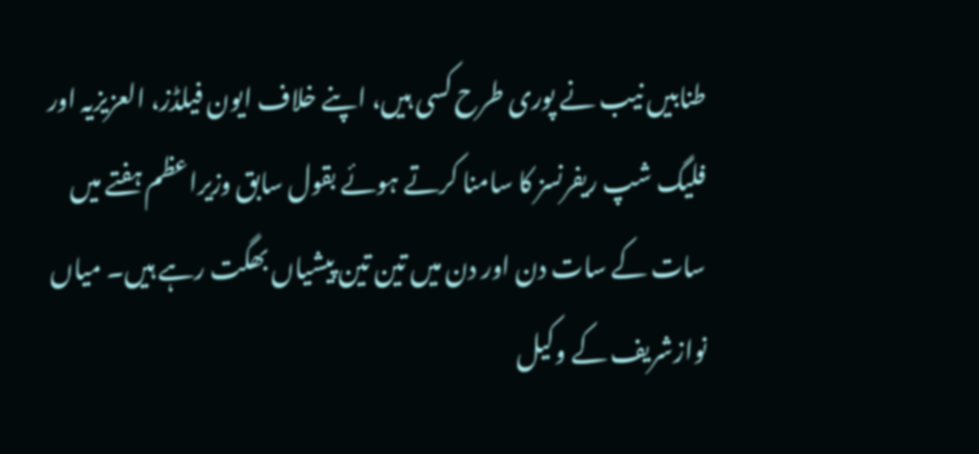طنابیں نیب نے پوری طرح کسی ہیں، اپنے خلاف ایون فیلڈز، العزیزیہ اور فلیگ شپ ریفرنسز کا سامنا کرتے ہوئے بقول سابق وزیراعظم ہفتے میں سات کے سات دن اور دن میں تین تین پیشیاں بھگت رہے ہیں۔ میاں نوازشریف کے وکیل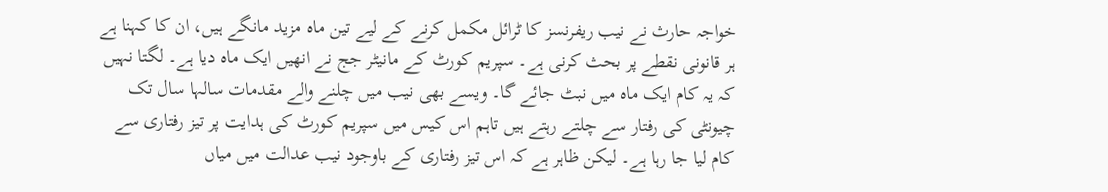خواجہ حارث نے نیب ریفرنسز کا ٹرائل مکمل کرنے کے لیے تین ماہ مزید مانگے ہیں، ان کا کہنا ہے ہر قانونی نقطے پر بحث کرنی ہے۔ سپریم کورٹ کے مانیٹر جج نے انھیں ایک ماہ دیا ہے۔ لگتا نہیں کہ یہ کام ایک ماہ میں نبٹ جائے گا۔ ویسے بھی نیب میں چلنے والے مقدمات سالہا سال تک چیونٹی کی رفتار سے چلتے رہتے ہیں تاہم اس کیس میں سپریم کورٹ کی ہدایت پر تیز رفتاری سے کام لیا جا رہا ہے۔ لیکن ظاہر ہے کہ اس تیز رفتاری کے باوجود نیب عدالت میں میاں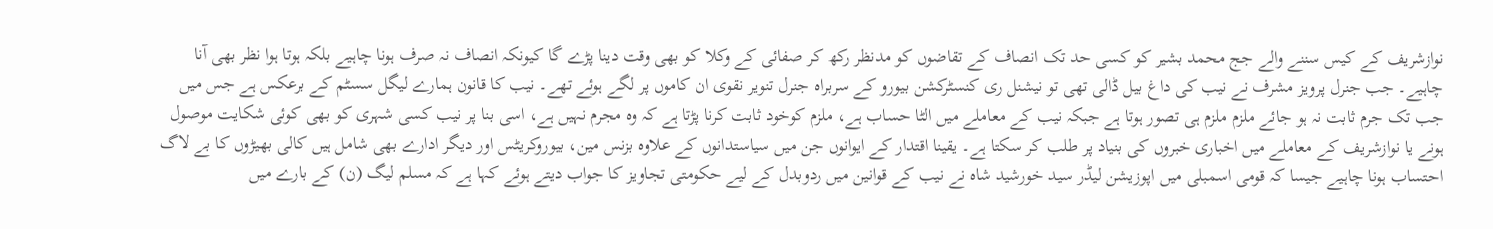نوازشریف کے کیس سننے والے جج محمد بشیر کو کسی حد تک انصاف کے تقاضوں کو مدنظر رکھ کر صفائی کے وکلا کو بھی وقت دینا پڑے گا کیونکہ انصاف نہ صرف ہونا چاہیے بلکہ ہوتا ہوا نظر بھی آنا چاہیے۔ جب جنرل پرویز مشرف نے نیب کی داغ بیل ڈالی تھی تو نیشنل ری کنسٹرکشن بیورو کے سربراہ جنرل تنویر نقوی ان کاموں پر لگے ہوئے تھے۔ نیب کا قانون ہمارے لیگل سسٹم کے برعکس ہے جس میں جب تک جرم ثابت نہ ہو جائے ملزم ملزم ہی تصور ہوتا ہے جبکہ نیب کے معاملے میں الٹا حساب ہے، ملزم کوخود ثابت کرنا پڑتا ہے کہ وہ مجرم نہیں ہے، اسی بنا پر نیب کسی شہری کو بھی کوئی شکایت موصول ہونے یا نوازشریف کے معاملے میں اخباری خبروں کی بنیاد پر طلب کر سکتا ہے۔ یقینا اقتدار کے ایوانوں جن میں سیاستدانوں کے علاوہ بزنس مین، بیوروکریٹس اور دیگر ادارے بھی شامل ہیں کالی بھیڑوں کا بے لاگ احتساب ہونا چاہیے جیسا کہ قومی اسمبلی میں اپوزیشن لیڈر سید خورشید شاہ نے نیب کے قوانین میں ردوبدل کے لیے حکومتی تجاویز کا جواب دیتے ہوئے کہا ہے کہ مسلم لیگ (ن) کے بارے میں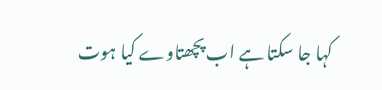کہا جا سکتا ہے اب پچھتاوے کیا ہوت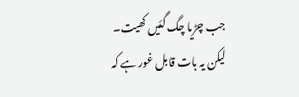جب چڑیا چگ گئیں کھیت۔ لیکن یہ بات قابل غور ہے کہ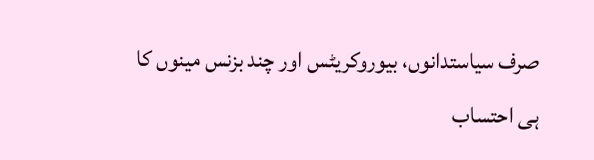صرف سیاستدانوں، بیوروکریٹس اور چند بزنس مینوں کا ہی احتساب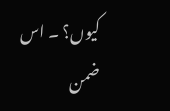کیوں؟ ۔ اس ضمن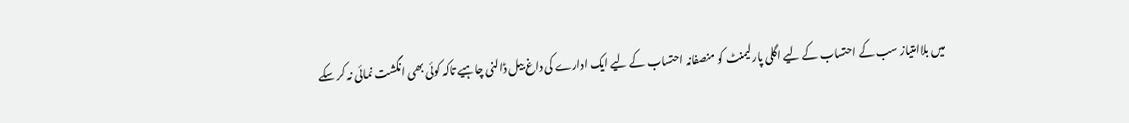میں بلاامتیاز سب کے احتساب کے لیے اگلی پارلیمنٹ کو منصفانہ احتساب کے لیے ایک ادارے کی داغ بیل ڈالنی چاہیے تاکہ کوئی بھی انگشت نمائی نہ کر سکے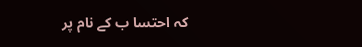کہ احتسا ب کے نام پر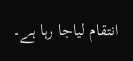انتقام لیاجا رہا ہے۔